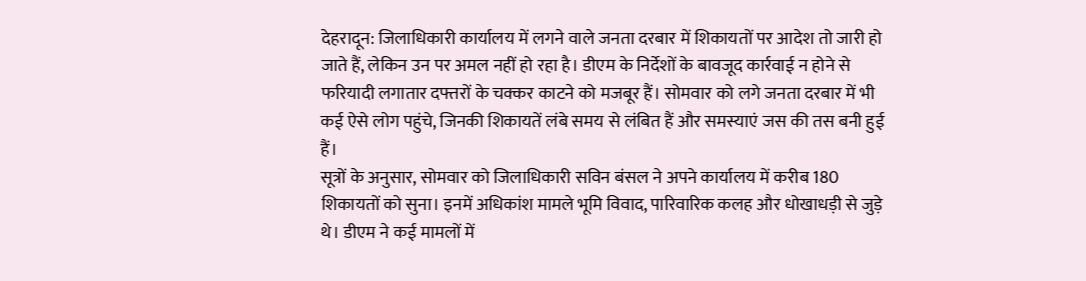देहरादून: जिलाधिकारी कार्यालय में लगने वाले जनता दरबार में शिकायतों पर आदेश तो जारी हो जाते हैं, लेकिन उन पर अमल नहीं हो रहा है। डीएम के निर्देशों के बावजूद कार्रवाई न होने से फरियादी लगातार दफ्तरों के चक्कर काटने को मजबूर हैं। सोमवार को लगे जनता दरबार में भी कई ऐसे लोग पहुंचे, जिनकी शिकायतें लंबे समय से लंबित हैं और समस्याएं जस की तस बनी हुई हैं।
सूत्रों के अनुसार, सोमवार को जिलाधिकारी सविन बंसल ने अपने कार्यालय में करीब 180 शिकायतों को सुना। इनमें अधिकांश मामले भूमि विवाद, पारिवारिक कलह और धोखाधड़ी से जुड़े थे। डीएम ने कई मामलों में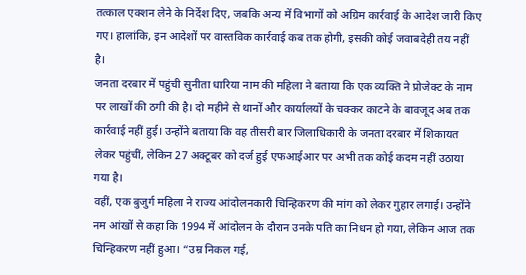तत्काल एक्शन लेने के निर्देश दिए, जबकि अन्य में विभागों को अग्रिम कार्रवाई के आदेश जारी किए गए। हालांकि, इन आदेशों पर वास्तविक कार्रवाई कब तक होगी, इसकी कोई जवाबदेही तय नहीं है।
जनता दरबार में पहुंची सुनीता धारिया नाम की महिला ने बताया कि एक व्यक्ति ने प्रोजेक्ट के नाम पर लाखों की ठगी की है। दो महीने से थानों और कार्यालयों के चक्कर काटने के बावजूद अब तक कार्रवाई नहीं हुई। उन्होंने बताया कि वह तीसरी बार जिलाधिकारी के जनता दरबार में शिकायत लेकर पहुंचीं, लेकिन 27 अक्टूबर को दर्ज हुई एफआईआर पर अभी तक कोई कदम नहीं उठाया गया है।
वहीं, एक बुजुर्ग महिला ने राज्य आंदोलनकारी चिन्हिकरण की मांग को लेकर गुहार लगाई। उन्होंने नम आंखों से कहा कि 1994 में आंदोलन के दौरान उनके पति का निधन हो गया, लेकिन आज तक चिन्हिकरण नहीं हुआ। “उम्र निकल गई,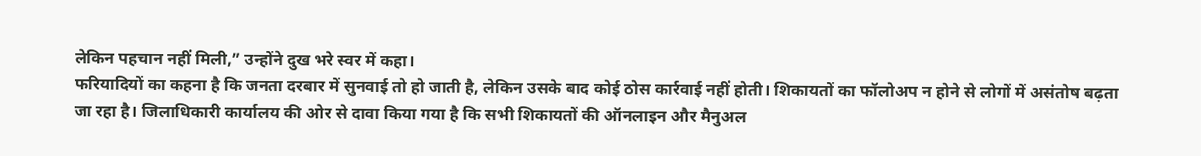लेकिन पहचान नहीं मिली,” उन्होंने दुख भरे स्वर में कहा।
फरियादियों का कहना है कि जनता दरबार में सुनवाई तो हो जाती है, लेकिन उसके बाद कोई ठोस कार्रवाई नहीं होती। शिकायतों का फॉलोअप न होने से लोगों में असंतोष बढ़ता जा रहा है। जिलाधिकारी कार्यालय की ओर से दावा किया गया है कि सभी शिकायतों की ऑनलाइन और मैनुअल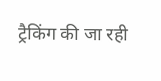ट्रैकिंग की जा रही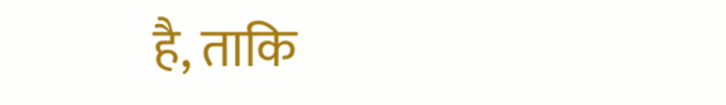है, ताकि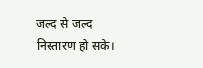जल्द से जल्द निस्तारण हो सके।